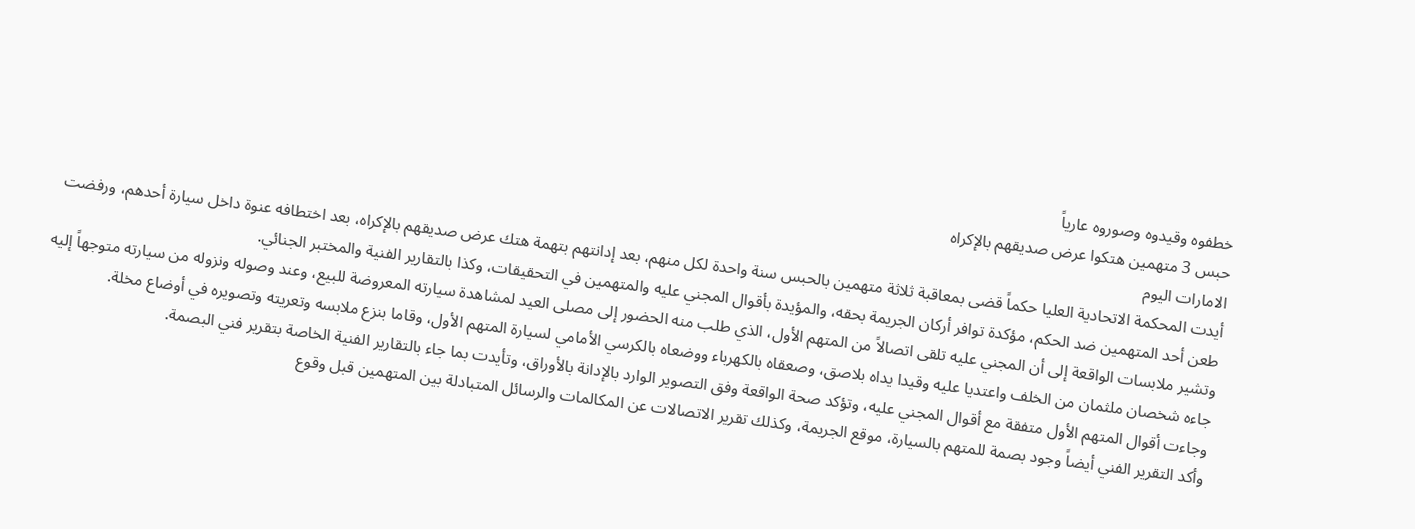خطفوه وقيدوه وصوروه عارياً
حبس 3 متهمين هتكوا عرض صديقهم بالإكراه
الامارات اليوم
أيدت المحكمة الاتحادية العليا حكماً قضى بمعاقبة ثلاثة متهمين بالحبس سنة واحدة لكل منهم، بعد إدانتهم بتهمة هتك عرض صديقهم بالإكراه، بعد اختطافه عنوة داخل سيارة أحدهم، ورفضت طعن أحد المتهمين ضد الحكم، مؤكدة توافر أركان الجريمة بحقه، والمؤيدة بأقوال المجني عليه والمتهمين في التحقيقات، وكذا بالتقارير الفنية والمختبر الجنائي.
وتشير ملابسات الواقعة إلى أن المجني عليه تلقى اتصالاً من المتهم الأول، الذي طلب منه الحضور إلى مصلى العيد لمشاهدة سيارته المعروضة للبيع، وعند وصوله ونزوله من سيارته متوجهاً إليه جاءه شخصان ملثمان من الخلف واعتديا عليه وقيدا يداه بلاصق، وصعقاه بالكهرباء ووضعاه بالكرسي الأمامي لسيارة المتهم الأول، وقاما بنزع ملابسه وتعريته وتصويره في أوضاع مخلة.
وجاءت أقوال المتهم الأول متفقة مع أقوال المجني عليه، وتؤكد صحة الواقعة وفق التصوير الوارد بالإدانة بالأوراق، وتأيدت بما جاء بالتقارير الفنية الخاصة بتقرير فني البصمة.
وأكد التقرير الفني أيضاً وجود بصمة للمتهم بالسيارة، موقع الجريمة، وكذلك تقرير الاتصالات عن المكالمات والرسائل المتبادلة بين المتهمين قبل وقوع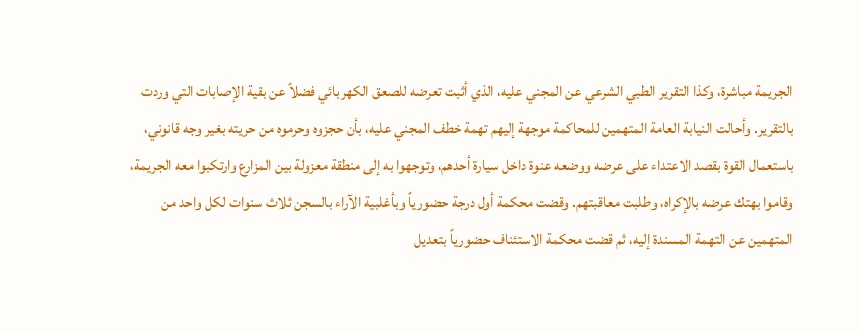الجريمة مباشرة، وكذا التقرير الطبي الشرعي عن المجني عليه، الذي أثبت تعرضه للصعق الكهربائي فضلاً عن بقية الإصابات التي وردت بالتقرير. وأحالت النيابة العامة المتهمين للمحاكمة موجهة إليهم تهمة خطف المجني عليه، بأن حجزوه وحرموه من حريته بغير وجه قانوني، باستعمال القوة بقصد الاعتداء على عرضه ووضعه عنوة داخل سيارة أحدهم، وتوجهوا به إلى منطقة معزولة بين المزارع وارتكبوا معه الجريمة، وقاموا بهتك عرضه بالإكراه، وطلبت معاقبتهم. وقضت محكمة أول درجة حضورياً وبأغلبية الآراء بالسجن ثلاث سنوات لكل واحد من المتهمين عن التهمة المسندة إليه، ثم قضت محكمة الاستئناف حضورياً بتعديل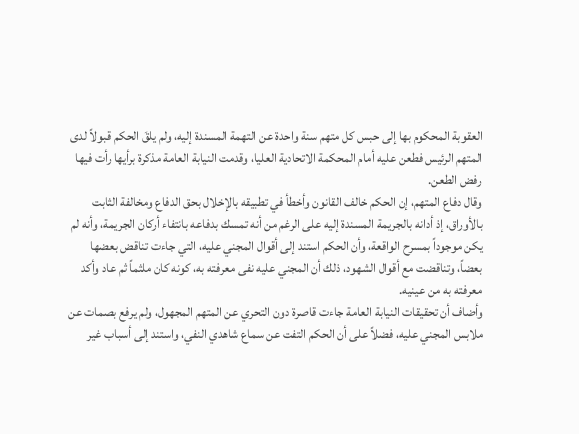العقوبة المحكوم بها إلى حبس كل متهم سنة واحدة عن التهمة المسندة إليه، ولم يلقَ الحكم قبولاً لدى المتهم الرئيس فطعن عليه أمام المحكمة الاتحادية العليا، وقدمت النيابة العامة مذكرة برأيها رأت فيها رفض الطعن.
وقال دفاع المتهم، إن الحكم خالف القانون وأخطأ في تطبيقه بالإخلال بحق الدفاع ومخالفة الثابت بالأوراق، إذ أدانه بالجريمة المسندة إليه على الرغم من أنه تمسك بدفاعه بانتفاء أركان الجريمة، وأنه لم يكن موجوداً بمسرح الواقعة، وأن الحكم استند إلى أقوال المجني عليه، التي جاءت تناقض بعضها بعضاً، وتناقضت مع أقوال الشهود، ذلك أن المجني عليه نفى معرفته به، كونه كان ملثماً ثم عاد وأكد معرفته به من عينيه.
وأضاف أن تحقيقات النيابة العامة جاءت قاصرة دون التحري عن المتهم المجهول، ولم يرفع بصمات عن ملابس المجني عليه، فضلاً على أن الحكم التفت عن سماع شاهدي النفي، واستند إلى أسباب غير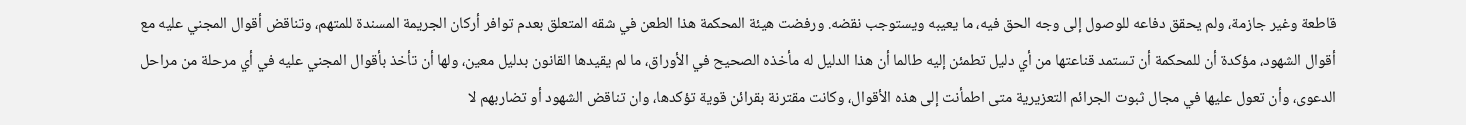قاطعة وغير جازمة، ولم يحقق دفاعه للوصول إلى وجه الحق فيه، ما يعيبه ويستوجب نقضه. ورفضت هيئة المحكمة هذا الطعن في شقه المتعلق بعدم توافر أركان الجريمة المسندة للمتهم، وتناقض أقوال المجني عليه مع أقوال الشهود، مؤكدة أن للمحكمة أن تستمد قناعتها من أي دليل تطمئن إليه طالما أن هذا الدليل له مأخذه الصحيح في الأوراق، ما لم يقيدها القانون بدليل معين، ولها أن تأخذ بأقوال المجني عليه في أي مرحلة من مراحل الدعوى، وأن تعول عليها في مجال ثبوت الجرائم التعزيرية متى اطمأنت إلى هذه الأقوال، وكانت مقترنة بقرائن قوية تؤكدها، وان تناقض الشهود أو تضاربهم لا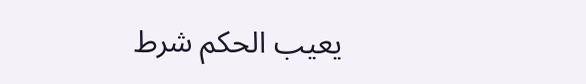يعيب الحكم شرط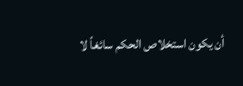أن يكون استخلاص الحكم سائغاً لا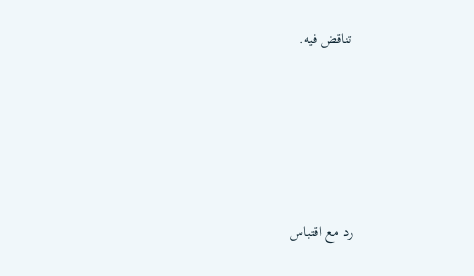تناقض فيه.







رد مع اقتباس